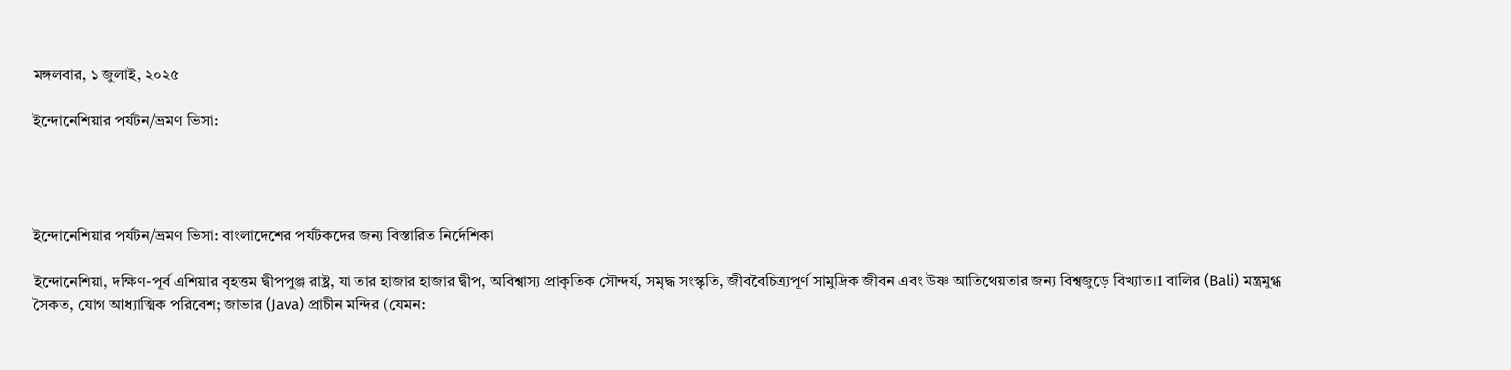মঙ্গলবার, ১ জুলাই, ২০২৫

ইন্দোনেশিয়ার পর্যটন/ভ্রমণ ভিসা:




ইন্দোনেশিয়ার পর্যটন/ভ্রমণ ভিসা: বাংলাদেশের পর্যটকদের জন্য বিস্তারিত নির্দেশিকা

ইন্দোনেশিয়া, দক্ষিণ-পূর্ব এশিয়ার বৃহত্তম দ্বীপপুঞ্জ রাষ্ট্র, যা তার হাজার হাজার দ্বীপ, অবিশ্বাস্য প্রাকৃতিক সৌন্দর্য, সমৃদ্ধ সংস্কৃতি, জীববৈচিত্র্যপূর্ণ সামুদ্রিক জীবন এবং উষ্ণ আতিথেয়তার জন্য বিশ্বজুড়ে বিখ্যাত।1 বালির (Bali) মন্ত্রমুগ্ধ সৈকত, যোগ আধ্যাত্মিক পরিবেশ; জাভার (Java) প্রাচীন মন্দির (যেমন: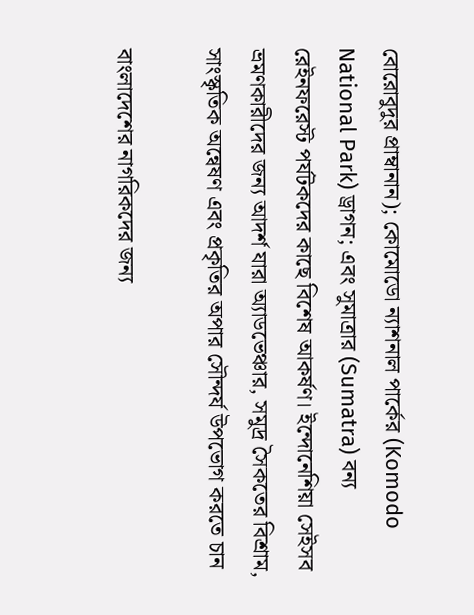বোরোবুদুর প্রাম্বানান); কোমোডো ন্যাশনাল পার্কের (Komodo National Park) ড্রাগন; এবং সুমাত্রার (Sumatra) বন্য রেইনফরেস্ট পর্যটকদের কাছে বিশেষ আকর্ষণ। ইন্দোনেশিয়া সেইসব ভ্রমণকারীদের জন্য আদর্শ যারা অ্যাডভেঞ্চার, সমুদ্র সৈকতের বিশ্রাম, সাংস্কৃতিক অন্বেষণ এবং প্রকৃতির অপার সৌন্দর্য উপভোগ করতে চান

বাংলাদেশের নাগরিকদের জন্য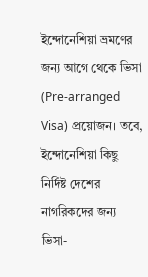ইন্দোনেশিয়া ভ্রমণের জন্য আগে থেকে ভিসা (Pre-arranged Visa) প্রয়োজন। তবে, ইন্দোনেশিয়া কিছু নির্দিষ্ট দেশের নাগরিকদের জন্য ভিসা-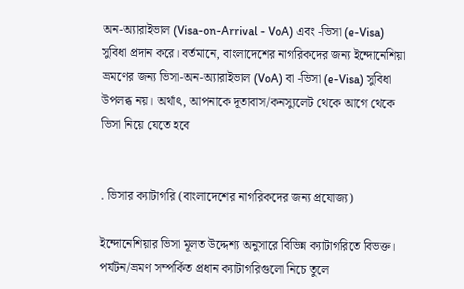অন-অ্যারাইভাল (Visa-on-Arrival - VoA) এবং -ভিসা (e-Visa) সুবিধা প্রদান করে। বর্তমানে, বাংলাদেশের নাগরিকদের জন্য ইন্দোনেশিয়া ভ্রমণের জন্য ভিসা-অন-অ্যারাইভাল (VoA) বা -ভিসা (e-Visa) সুবিধা উপলব্ধ নয়। অর্থাৎ, আপনাকে দূতাবাস/কনস্যুলেট থেকে আগে থেকে ভিসা নিয়ে যেতে হবে


. ভিসার ক্যাটাগরি (বাংলাদেশের নাগরিকদের জন্য প্রযোজ্য)

ইন্দোনেশিয়ার ভিসা মূলত উদ্দেশ্য অনুসারে বিভিন্ন ক্যাটাগরিতে বিভক্ত। পর্যটন/ভ্রমণ সম্পর্কিত প্রধান ক্যাটাগরিগুলো নিচে তুলে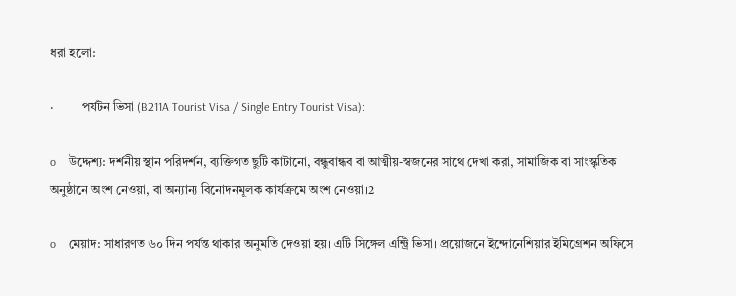ধরা হলো:

·         পর্যটন ভিসা (B211A Tourist Visa / Single Entry Tourist Visa):

o    উদ্দেশ্য: দর্শনীয় স্থান পরিদর্শন, ব্যক্তিগত ছুটি কাটানো, বন্ধুবান্ধব বা আত্মীয়-স্বজনের সাথে দেখা করা, সামাজিক বা সাংস্কৃতিক অনুষ্ঠানে অংশ নেওয়া, বা অন্যান্য বিনোদনমূলক কার্যক্রমে অংশ নেওয়া।2

o    মেয়াদ: সাধারণত ৬০ দিন পর্যন্ত থাকার অনুমতি দেওয়া হয়। এটি সিঙ্গেল এন্ট্রি ভিসা। প্রয়োজনে ইন্দোনেশিয়ার ইমিগ্রেশন অফিসে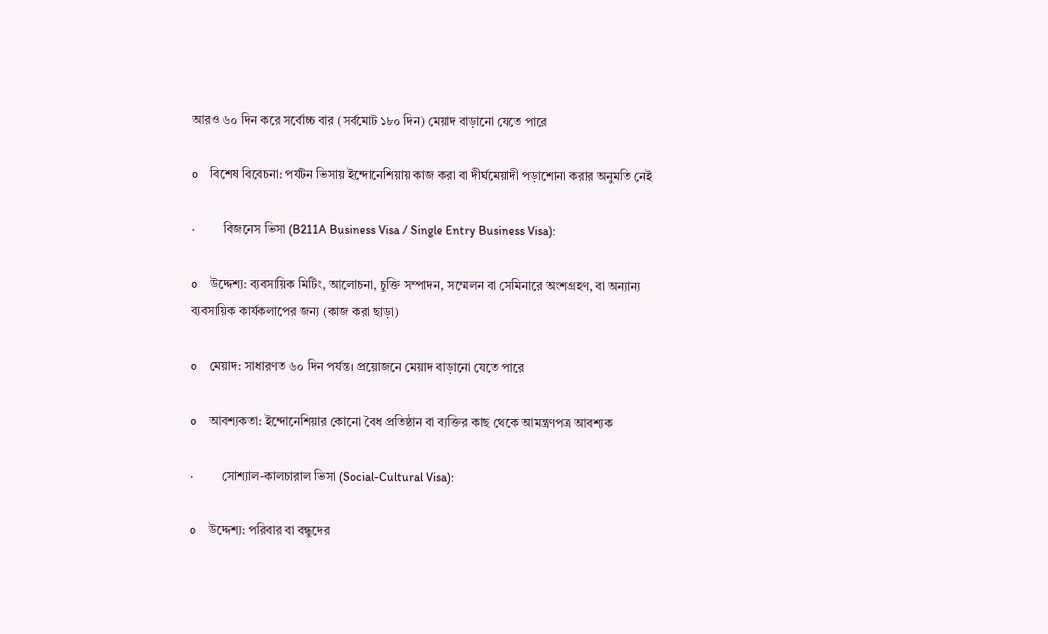আরও ৬০ দিন করে সর্বোচ্চ বার (সর্বমোট ১৮০ দিন) মেয়াদ বাড়ানো যেতে পারে

o    বিশেষ বিবেচনা: পর্যটন ভিসায় ইন্দোনেশিয়ায় কাজ করা বা দীর্ঘমেয়াদী পড়াশোনা করার অনুমতি নেই

·         বিজনেস ভিসা (B211A Business Visa / Single Entry Business Visa):

o    উদ্দেশ্য: ব্যবসায়িক মিটিং, আলোচনা, চুক্তি সম্পাদন, সম্মেলন বা সেমিনারে অংশগ্রহণ, বা অন্যান্য ব্যবসায়িক কার্যকলাপের জন্য (কাজ করা ছাড়া)

o    মেয়াদ: সাধারণত ৬০ দিন পর্যন্ত। প্রয়োজনে মেয়াদ বাড়ানো যেতে পারে

o    আবশ্যকতা: ইন্দোনেশিয়ার কোনো বৈধ প্রতিষ্ঠান বা ব্যক্তির কাছ থেকে আমন্ত্রণপত্র আবশ্যক

·         সোশ্যাল-কালচারাল ভিসা (Social-Cultural Visa):

o    উদ্দেশ্য: পরিবার বা বন্ধুদের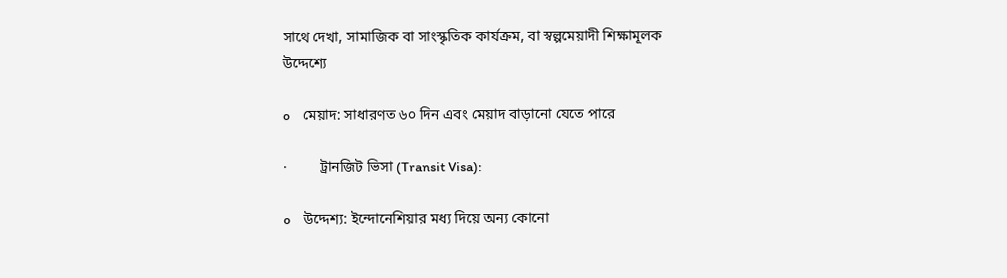সাথে দেখা, সামাজিক বা সাংস্কৃতিক কার্যক্রম, বা স্বল্পমেয়াদী শিক্ষামূলক উদ্দেশ্যে

o    মেয়াদ: সাধারণত ৬০ দিন এবং মেয়াদ বাড়ানো যেতে পারে

·         ট্রানজিট ভিসা (Transit Visa):

o    উদ্দেশ্য: ইন্দোনেশিয়ার মধ্য দিয়ে অন্য কোনো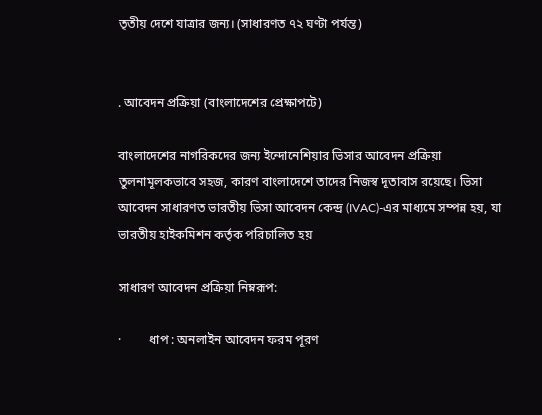তৃতীয় দেশে যাত্রার জন্য। (সাধারণত ৭২ ঘণ্টা পর্যন্ত)


. আবেদন প্রক্রিয়া (বাংলাদেশের প্রেক্ষাপটে)

বাংলাদেশের নাগরিকদের জন্য ইন্দোনেশিয়ার ভিসার আবেদন প্রক্রিয়া তুলনামূলকভাবে সহজ, কারণ বাংলাদেশে তাদের নিজস্ব দূতাবাস রয়েছে। ভিসা আবেদন সাধারণত ভারতীয় ভিসা আবেদন কেন্দ্র (IVAC)-এর মাধ্যমে সম্পন্ন হয়, যা ভারতীয় হাইকমিশন কর্তৃক পরিচালিত হয়

সাধারণ আবেদন প্রক্রিয়া নিম্নরূপ:

·         ধাপ : অনলাইন আবেদন ফরম পূরণ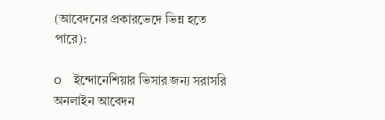(আবেদনের প্রকারভেদে ভিন্ন হতে পারে):

o    ইন্দোনেশিয়ার ভিসার জন্য সরাসরি অনলাইন আবেদন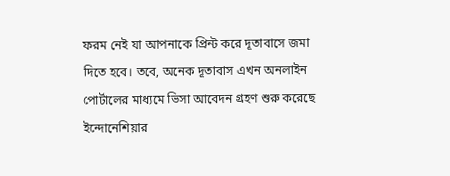ফরম নেই যা আপনাকে প্রিন্ট করে দূতাবাসে জমা দিতে হবে। তবে, অনেক দূতাবাস এখন অনলাইন পোর্টালের মাধ্যমে ভিসা আবেদন গ্রহণ শুরু করেছে ইন্দোনেশিয়ার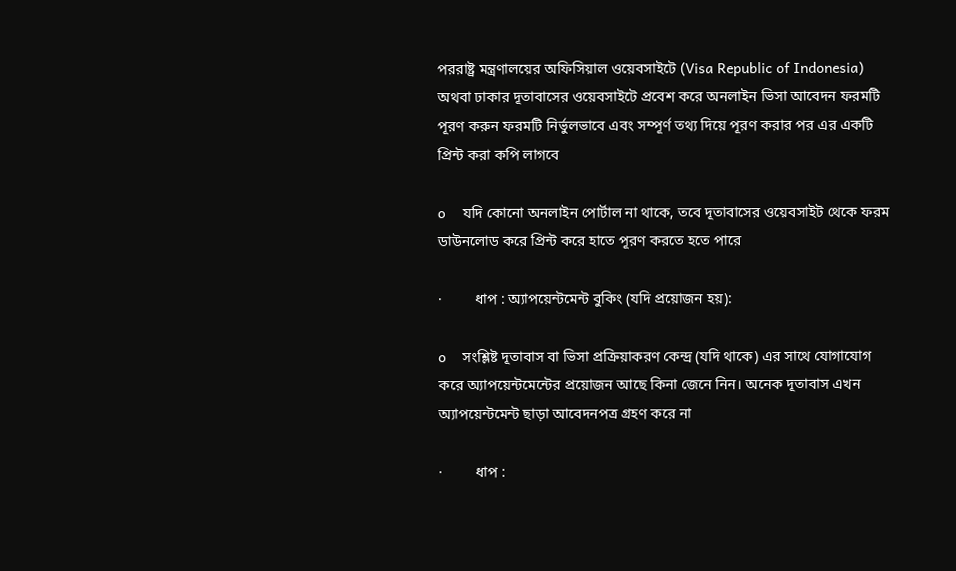পররাষ্ট্র মন্ত্রণালয়ের অফিসিয়াল ওয়েবসাইটে (Visa Republic of Indonesia) অথবা ঢাকার দূতাবাসের ওয়েবসাইটে প্রবেশ করে অনলাইন ভিসা আবেদন ফরমটি পূরণ করুন ফরমটি নির্ভুলভাবে এবং সম্পূর্ণ তথ্য দিয়ে পূরণ করার পর এর একটি প্রিন্ট করা কপি লাগবে

o    যদি কোনো অনলাইন পোর্টাল না থাকে, তবে দূতাবাসের ওয়েবসাইট থেকে ফরম ডাউনলোড করে প্রিন্ট করে হাতে পূরণ করতে হতে পারে

·         ধাপ : অ্যাপয়েন্টমেন্ট বুকিং (যদি প্রয়োজন হয়):

o    সংশ্লিষ্ট দূতাবাস বা ভিসা প্রক্রিয়াকরণ কেন্দ্র (যদি থাকে) এর সাথে যোগাযোগ করে অ্যাপয়েন্টমেন্টের প্রয়োজন আছে কিনা জেনে নিন। অনেক দূতাবাস এখন অ্যাপয়েন্টমেন্ট ছাড়া আবেদনপত্র গ্রহণ করে না

·         ধাপ :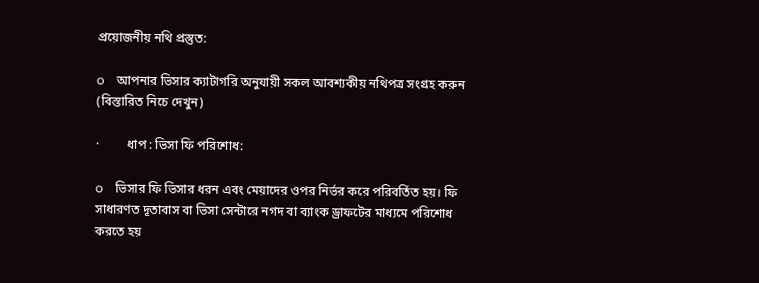প্রয়োজনীয় নথি প্রস্তুত:

o    আপনার ভিসার ক্যাটাগরি অনুযায়ী সকল আবশ্যকীয় নথিপত্র সংগ্রহ করুন (বিস্তারিত নিচে দেখুন)

·         ধাপ : ভিসা ফি পরিশোধ:

o    ভিসার ফি ভিসার ধরন এবং মেয়াদের ওপর নির্ভর করে পরিবর্তিত হয়। ফি সাধারণত দূতাবাস বা ভিসা সেন্টারে নগদ বা ব্যাংক ড্রাফটের মাধ্যমে পরিশোধ করতে হয়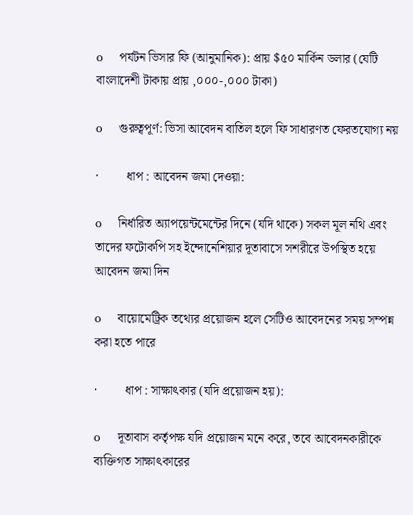o    পর্যটন ভিসার ফি (আনুমানিক): প্রায় $৫০ মার্কিন ডলার (যেটি বাংলাদেশী টাকায় প্রায় ,০০০-,০০০ টাকা)

o    গুরুত্বপূর্ণ: ভিসা আবেদন বাতিল হলে ফি সাধারণত ফেরতযোগ্য নয়

·         ধাপ : আবেদন জমা দেওয়া:

o    নির্ধারিত অ্যাপয়েন্টমেন্টের দিনে (যদি থাকে) সকল মূল নথি এবং তাদের ফটোকপি সহ ইন্দোনেশিয়ার দূতাবাসে সশরীরে উপস্থিত হয়ে আবেদন জমা দিন

o    বায়োমেট্রিক তথ্যের প্রয়োজন হলে সেটিও আবেদনের সময় সম্পন্ন করা হতে পারে

·         ধাপ : সাক্ষাৎকার (যদি প্রয়োজন হয়):

o    দূতাবাস কর্তৃপক্ষ যদি প্রয়োজন মনে করে, তবে আবেদনকারীকে ব্যক্তিগত সাক্ষাৎকারের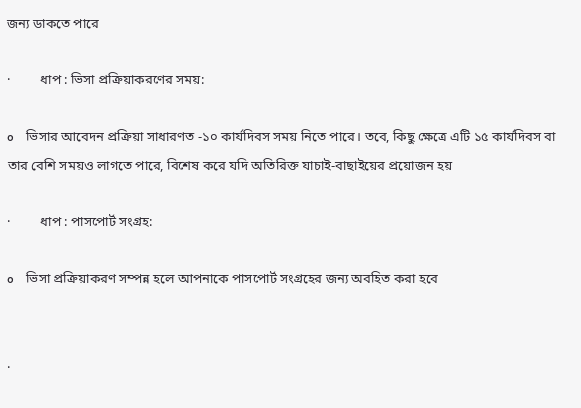জন্য ডাকতে পারে

·         ধাপ : ভিসা প্রক্রিয়াকরণের সময়:

o    ভিসার আবেদন প্রক্রিয়া সাধারণত -১০ কার্যদিবস সময় নিতে পারে। তবে, কিছু ক্ষেত্রে এটি ১৫ কার্যদিবস বা তার বেশি সময়ও লাগতে পারে, বিশেষ করে যদি অতিরিক্ত যাচাই-বাছাইয়ের প্রয়োজন হয়

·         ধাপ : পাসপোর্ট সংগ্রহ:

o    ভিসা প্রক্রিয়াকরণ সম্পন্ন হলে আপনাকে পাসপোর্ট সংগ্রহের জন্য অবহিত করা হবে


.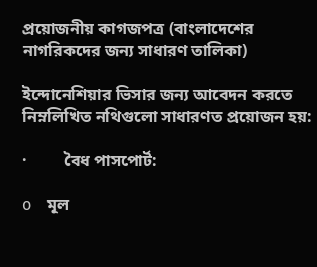প্রয়োজনীয় কাগজপত্র (বাংলাদেশের নাগরিকদের জন্য সাধারণ তালিকা)

ইন্দোনেশিয়ার ভিসার জন্য আবেদন করতে নিম্নলিখিত নথিগুলো সাধারণত প্রয়োজন হয়:

·         বৈধ পাসপোর্ট:

o    মূল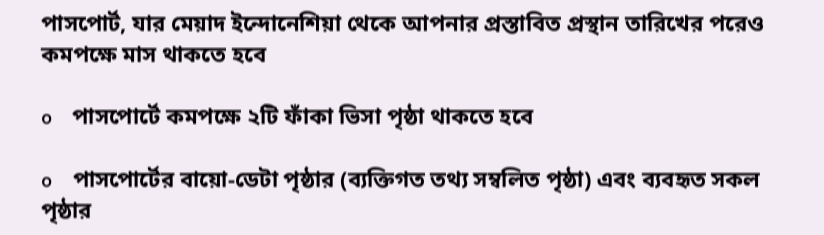পাসপোর্ট, যার মেয়াদ ইন্দোনেশিয়া থেকে আপনার প্রস্তাবিত প্রস্থান তারিখের পরেও কমপক্ষে মাস থাকতে হবে

o    পাসপোর্টে কমপক্ষে ২টি ফাঁকা ভিসা পৃষ্ঠা থাকতে হবে

o    পাসপোর্টের বায়ো-ডেটা পৃষ্ঠার (ব্যক্তিগত তথ্য সম্বলিত পৃষ্ঠা) এবং ব্যবহৃত সকল পৃষ্ঠার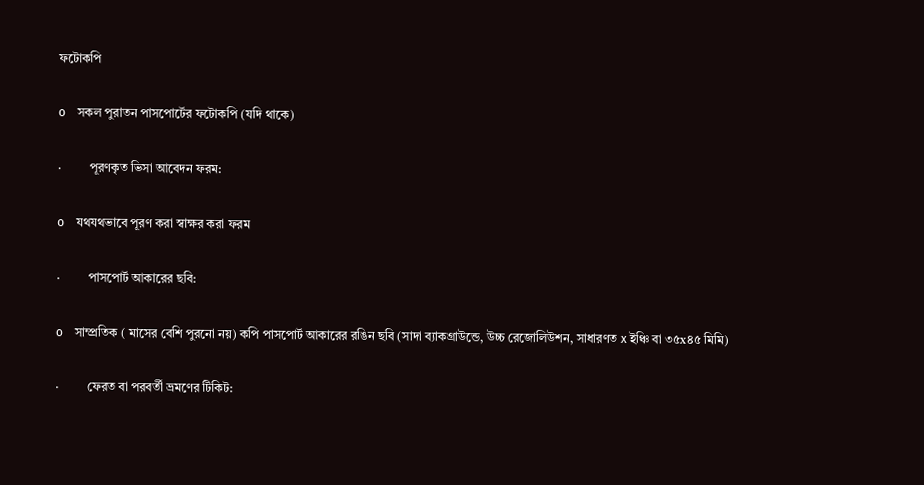ফটোকপি

o    সকল পুরাতন পাসপোর্টের ফটোকপি (যদি থাকে)

·         পূরণকৃত ভিসা আবেদন ফরম:

o    যথযথভাবে পূরণ করা স্বাক্ষর করা ফরম

·         পাসপোর্ট আকারের ছবি:

o    সাম্প্রতিক ( মাসের বেশি পুরনো নয়) কপি পাসপোর্ট আকারের রঙিন ছবি (সাদা ব্যাকগ্রাউন্ডে, উচ্চ রেজোলিউশন, সাধারণত x ইঞ্চি বা ৩৫x৪৫ মিমি)

·         ফেরত বা পরবর্তী ভ্রমণের টিকিট: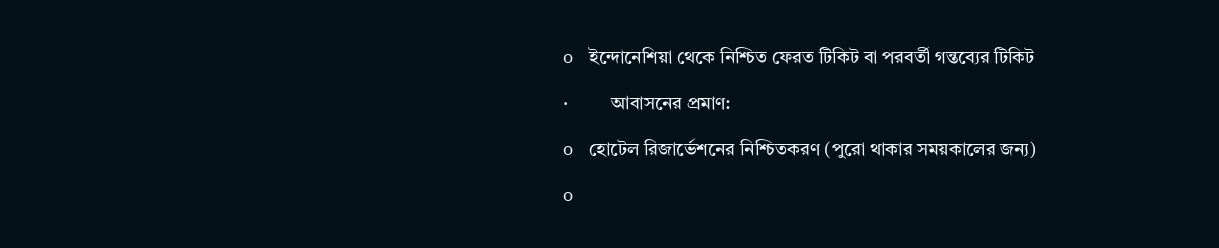o    ইন্দোনেশিয়া থেকে নিশ্চিত ফেরত টিকিট বা পরবর্তী গন্তব্যের টিকিট

·         আবাসনের প্রমাণ:

o    হোটেল রিজার্ভেশনের নিশ্চিতকরণ (পুরো থাকার সময়কালের জন্য)

o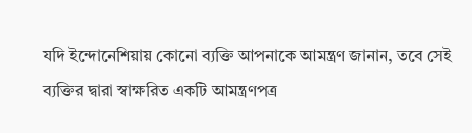যদি ইন্দোনেশিয়ায় কোনো ব্যক্তি আপনাকে আমন্ত্রণ জানান, তবে সেই ব্যক্তির দ্বারা স্বাক্ষরিত একটি আমন্ত্রণপত্র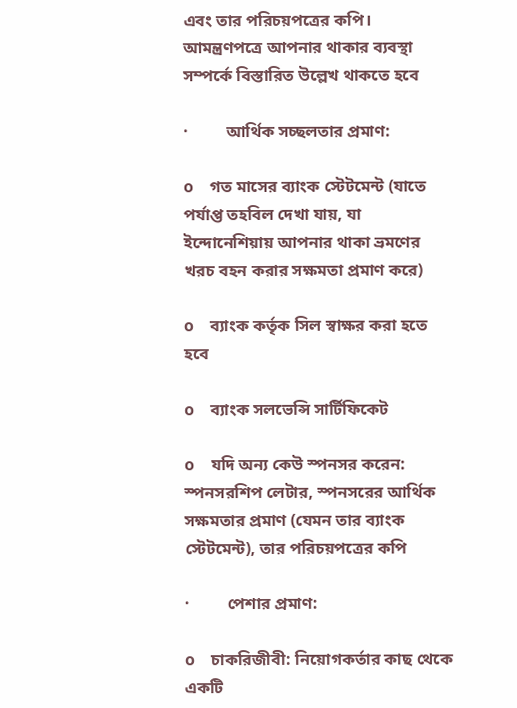এবং তার পরিচয়পত্রের কপি। আমন্ত্রণপত্রে আপনার থাকার ব্যবস্থা সম্পর্কে বিস্তারিত উল্লেখ থাকতে হবে

·         আর্থিক সচ্ছলতার প্রমাণ:

o    গত মাসের ব্যাংক স্টেটমেন্ট (যাতে পর্যাপ্ত তহবিল দেখা যায়, যা ইন্দোনেশিয়ায় আপনার থাকা ভ্রমণের খরচ বহন করার সক্ষমতা প্রমাণ করে)

o    ব্যাংক কর্তৃক সিল স্বাক্ষর করা হতে হবে

o    ব্যাংক সলভেন্সি সার্টিফিকেট

o    যদি অন্য কেউ স্পনসর করেন: স্পনসরশিপ লেটার, স্পনসরের আর্থিক সক্ষমতার প্রমাণ (যেমন তার ব্যাংক স্টেটমেন্ট), তার পরিচয়পত্রের কপি

·         পেশার প্রমাণ:

o    চাকরিজীবী: নিয়োগকর্তার কাছ থেকে একটি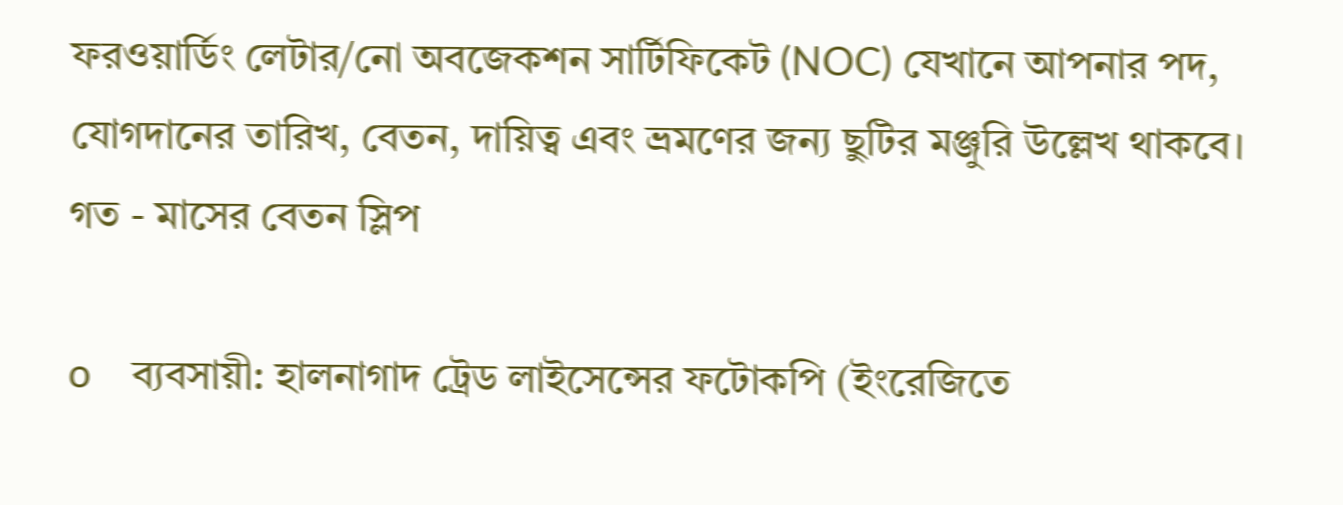ফরওয়ার্ডিং লেটার/নো অবজেকশন সার্টিফিকেট (NOC) যেখানে আপনার পদ, যোগদানের তারিখ, বেতন, দায়িত্ব এবং ভ্রমণের জন্য ছুটির মঞ্জুরি উল্লেখ থাকবে। গত - মাসের বেতন স্লিপ

o    ব্যবসায়ী: হালনাগাদ ট্রেড লাইসেন্সের ফটোকপি (ইংরেজিতে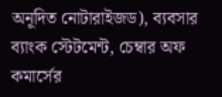অনূদিত নোটারাইজড), ব্যবসার ব্যাংক স্টেটমেন্ট, চেম্বার অফ কমার্সের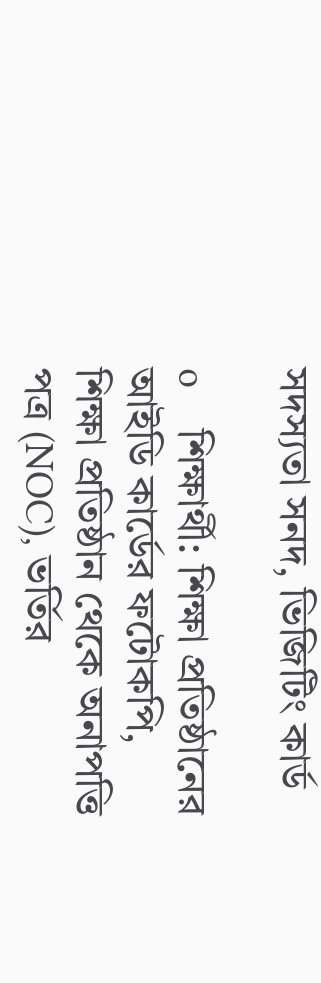সদস্যতা সনদ, ভিজিটিং কার্ড

o    শিক্ষার্থী: শিক্ষা প্রতিষ্ঠানের আইডি কার্ডের ফটোকপি, শিক্ষা প্রতিষ্ঠান থেকে অনাপত্তি পত্র (NOC), ভর্তির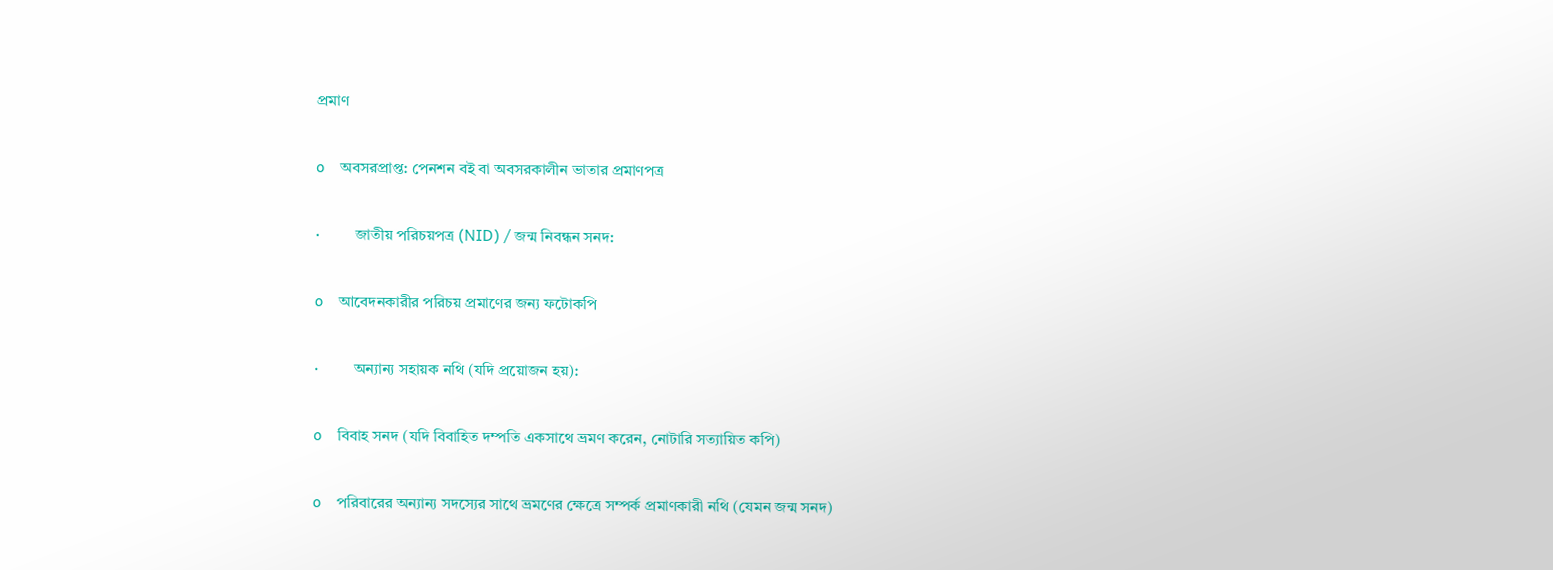প্রমাণ

o    অবসরপ্রাপ্ত: পেনশন বই বা অবসরকালীন ভাতার প্রমাণপত্র

·         জাতীয় পরিচয়পত্র (NID) / জন্ম নিবন্ধন সনদ:

o    আবেদনকারীর পরিচয় প্রমাণের জন্য ফটোকপি

·         অন্যান্য সহায়ক নথি (যদি প্রয়োজন হয়):

o    বিবাহ সনদ (যদি বিবাহিত দম্পতি একসাথে ভ্রমণ করেন, নোটারি সত্যায়িত কপি)

o    পরিবারের অন্যান্য সদস্যের সাথে ভ্রমণের ক্ষেত্রে সম্পর্ক প্রমাণকারী নথি (যেমন জন্ম সনদ)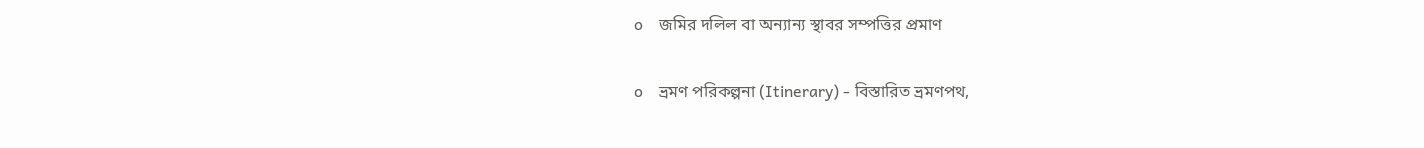o    জমির দলিল বা অন্যান্য স্থাবর সম্পত্তির প্রমাণ

o    ভ্রমণ পরিকল্পনা (Itinerary) - বিস্তারিত ভ্রমণপথ,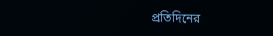প্রতিদিনের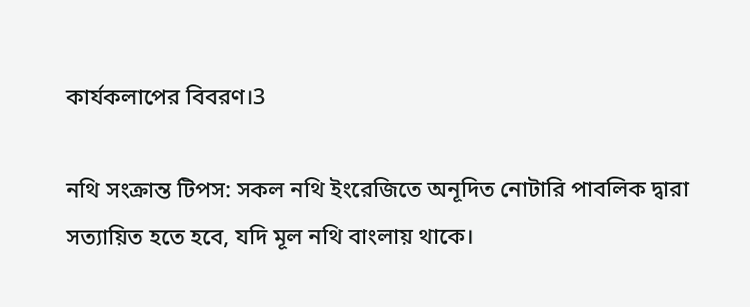কার্যকলাপের বিবরণ।3

নথি সংক্রান্ত টিপস: সকল নথি ইংরেজিতে অনূদিত নোটারি পাবলিক দ্বারা সত্যায়িত হতে হবে, যদি মূল নথি বাংলায় থাকে।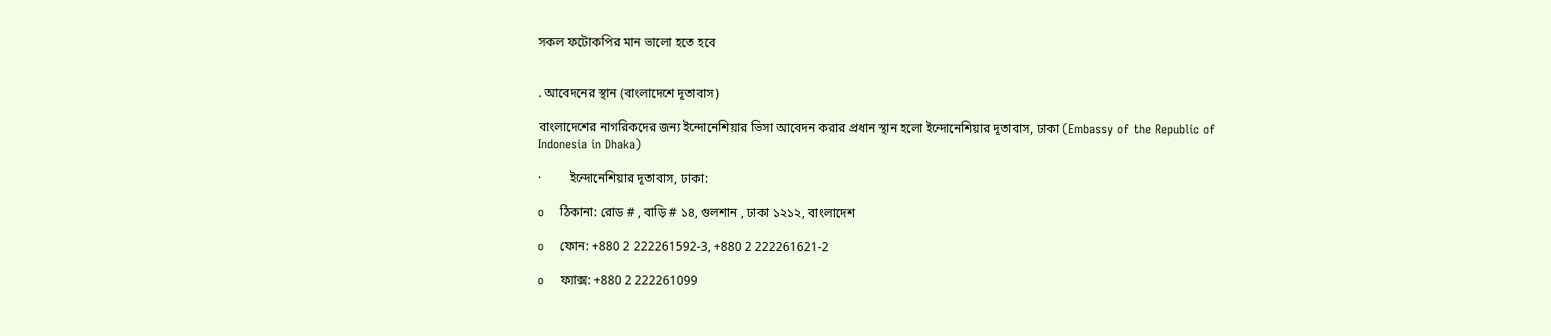সকল ফটোকপির মান ভালো হতে হবে


. আবেদনের স্থান (বাংলাদেশে দূতাবাস)

বাংলাদেশের নাগরিকদের জন্য ইন্দোনেশিয়ার ভিসা আবেদন করার প্রধান স্থান হলো ইন্দোনেশিয়ার দূতাবাস, ঢাকা (Embassy of the Republic of Indonesia in Dhaka)

·         ইন্দোনেশিয়ার দূতাবাস, ঢাকা:

o    ঠিকানা: রোড # , বাড়ি # ১৪, গুলশান , ঢাকা ১২১২, বাংলাদেশ

o    ফোন: +880 2 222261592-3, +880 2 222261621-2

o    ফ্যাক্স: +880 2 222261099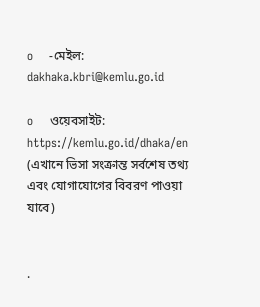o    -মেইল: dakhaka.kbri@kemlu.go.id

o    ওয়েবসাইট: https://kemlu.go.id/dhaka/en (এখানে ভিসা সংক্রান্ত সর্বশেষ তথ্য এবং যোগাযোগের বিবরণ পাওয়া যাবে)


.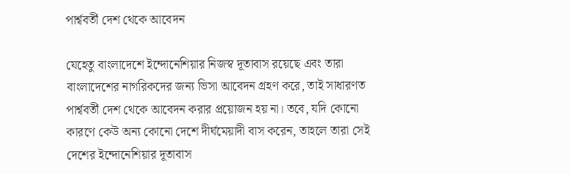পার্শ্ববর্তী দেশ থেকে আবেদন

যেহেতু বাংলাদেশে ইন্দোনেশিয়ার নিজস্ব দূতাবাস রয়েছে এবং তারা বাংলাদেশের নাগরিকদের জন্য ভিসা আবেদন গ্রহণ করে, তাই সাধারণত পার্শ্ববর্তী দেশ থেকে আবেদন করার প্রয়োজন হয় না। তবে, যদি কোনো কারণে কেউ অন্য কোনো দেশে দীর্ঘমেয়াদী বাস করেন, তাহলে তারা সেই দেশের ইন্দোনেশিয়ার দূতাবাস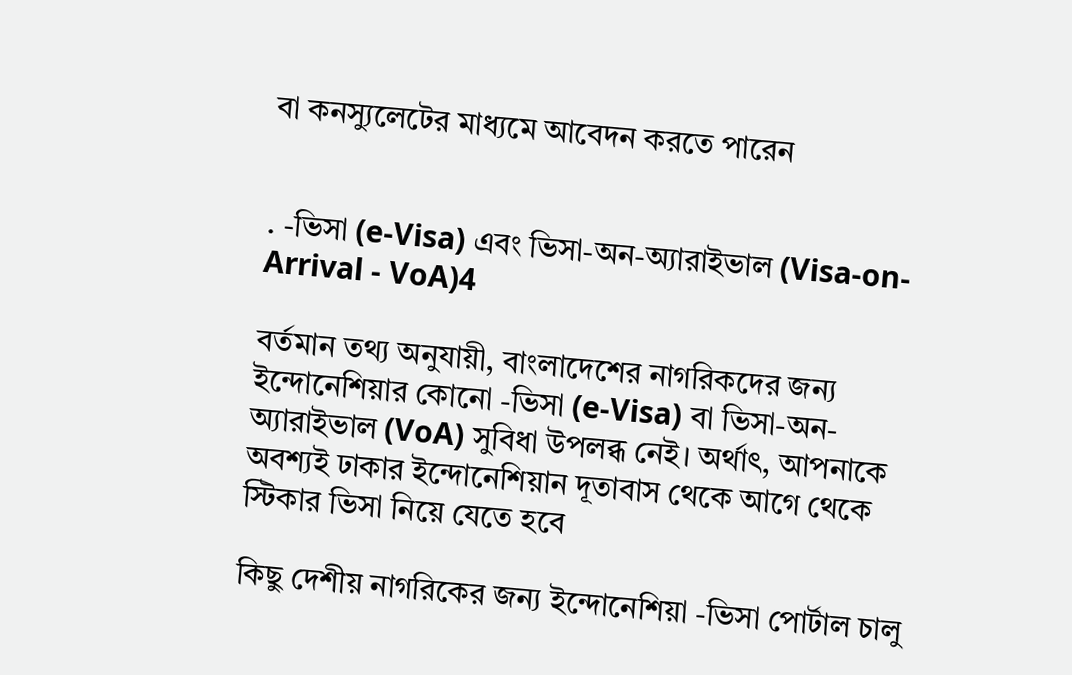বা কনস্যুলেটের মাধ্যমে আবেদন করতে পারেন


. -ভিসা (e-Visa) এবং ভিসা-অন-অ্যারাইভাল (Visa-on-Arrival - VoA)4

বর্তমান তথ্য অনুযায়ী, বাংলাদেশের নাগরিকদের জন্য ইন্দোনেশিয়ার কোনো -ভিসা (e-Visa) বা ভিসা-অন-অ্যারাইভাল (VoA) সুবিধা উপলব্ধ নেই। অর্থাৎ, আপনাকে অবশ্যই ঢাকার ইন্দোনেশিয়ান দূতাবাস থেকে আগে থেকে স্টিকার ভিসা নিয়ে যেতে হবে

কিছু দেশীয় নাগরিকের জন্য ইন্দোনেশিয়া -ভিসা পোর্টাল চালু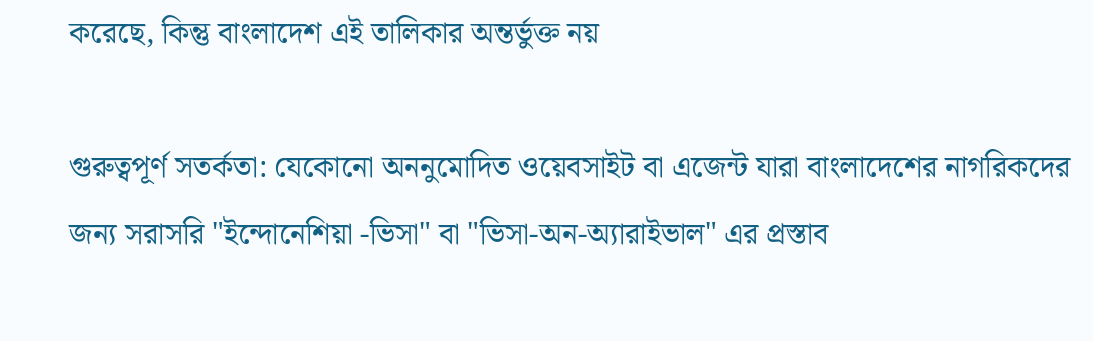করেছে, কিন্তু বাংলাদেশ এই তালিকার অন্তর্ভুক্ত নয়

গুরুত্বপূর্ণ সতর্কতা: যেকোনো অননুমোদিত ওয়েবসাইট বা এজেন্ট যারা বাংলাদেশের নাগরিকদের জন্য সরাসরি "ইন্দোনেশিয়া -ভিসা" বা "ভিসা-অন-অ্যারাইভাল" এর প্রস্তাব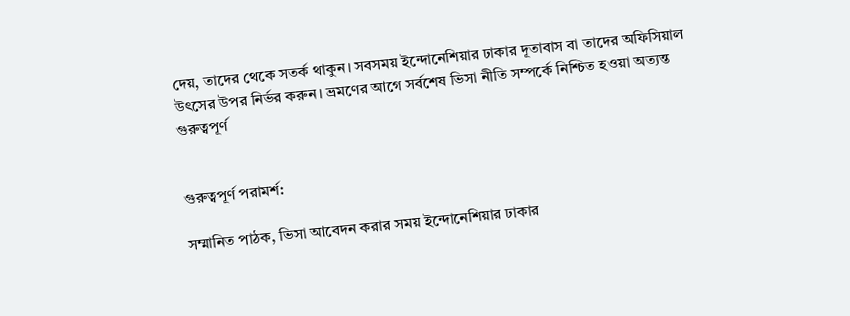দেয়, তাদের থেকে সতর্ক থাকুন। সবসময় ইন্দোনেশিয়ার ঢাকার দূতাবাস বা তাদের অফিসিয়াল উৎসের উপর নির্ভর করুন। ভ্রমণের আগে সর্বশেষ ভিসা নীতি সম্পর্কে নিশ্চিত হওয়া অত্যন্ত গুরুত্বপূর্ণ


গুরুত্বপূর্ণ পরামর্শ:

সম্মানিত পাঠক, ভিসা আবেদন করার সময় ইন্দোনেশিয়ার ঢাকার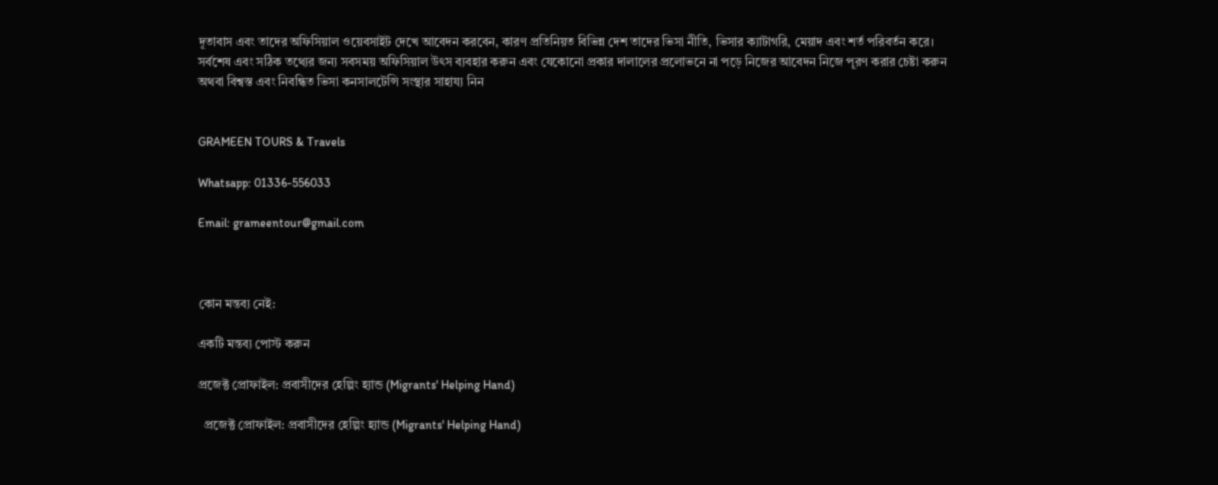দূতাবাস এবং তাদের অফিসিয়াল ওয়েবসাইট দেখে আবেদন করবেন, কারণ প্রতিনিয়ত বিভিন্ন দেশ তাদের ভিসা নীতি, ভিসার ক্যাটাগরি, মেয়াদ এবং শর্ত পরিবর্তন করে। সর্বশেষ এবং সঠিক তথ্যের জন্য সবসময় অফিসিয়াল উৎস ব্যবহার করুন এবং যেকোনো প্রকার দালালের প্রলোভনে না পড়ে নিজের আবেদন নিজে পূরণ করার চেষ্টা করুন অথবা বিশ্বস্ত এবং নিবন্ধিত ভিসা কনসালটেন্সি সংস্থার সাহায্য নিন


GRAMEEN TOURS & Travels

Whatsapp: 01336-556033

Email: grameentour@gmail.com



কোন মন্তব্য নেই:

একটি মন্তব্য পোস্ট করুন

প্রজেক্ট প্রোফাইল: প্রবাসীদের হেল্পিং হ্যান্ড (Migrants' Helping Hand)

  প্রজেক্ট প্রোফাইল: প্রবাসীদের হেল্পিং হ্যান্ড (Migrants' Helping Hand)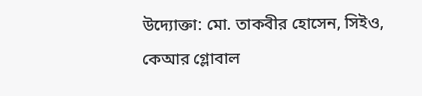উদ্যোক্তা: মো. তাকবীর হোসেন, সিইও, কেআর গ্লোবাল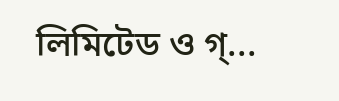লিমিটেড ও গ্...